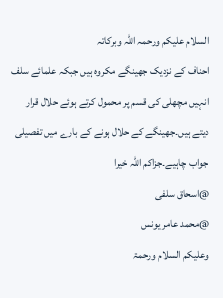السلام علیکم ورحمہ اللہ وبرکاتہ
احناف کے نزدیک جھینگے مکروہ ہیں جبکہ علمائے سلف انہیں مچھلی کی قسم پر محمول کرتے ہوئے حلال قرار دیتے ہیں۔جھینگے کے حلال ہونے کے بارے میں تفصیلی جواب چاہیے۔جزاکم اللہ خیرا
@اسحاق سلفی
@محمد عامر یونس
وعلیکم السلام ورحمۃ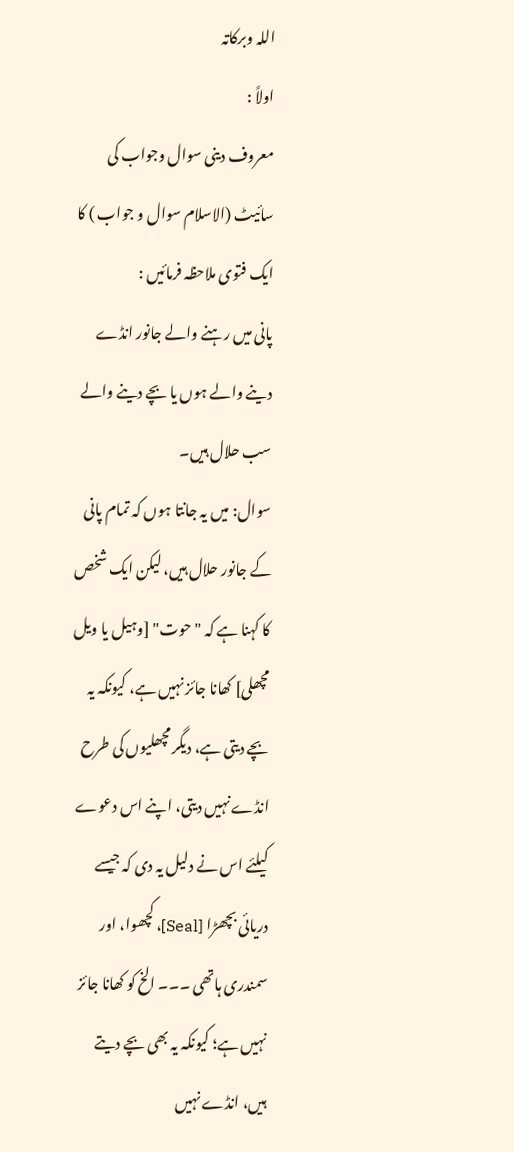اللہ وبرکاتہ
اولاً :
معروف دینی سوال وجواب کی سائیٹ (الاسلام سوال و جواب ) کا ایک فتوی ملاحظہ فرمائیں :
پانی میں رہنے والے جانور انڈے دینے والے ہوں یا بچے دینے والے سب حلال ہیں۔
سوال: میں یہ جانتا ہوں کہ تمام پانی کے جانور حلال ہیں، لیکن ایک شخص کا کہنا ہے کہ "حوت" [وہیل یا ویل مچھلی] کھانا جائز نہیں ہے، کیونکہ یہ بچے دیتی ہے، دیگر مچھلیوں کی طرح انڈے نہیں دیتی، اپنے اس دعوے کیلئے اس نے دلیل یہ دی کہ جیسے دریائی بچھڑا [Seal]، کچھوا، اور سمندری ہاتھی ۔۔۔ الخ کو کھانا جائز نہیں ہے؛ کیونکہ یہ بھی بچے دیتے ہیں، انڈے نہیں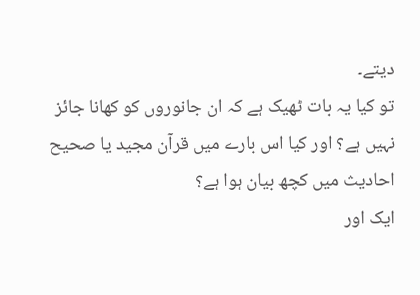دیتے۔
تو کیا یہ بات ٹھیک ہے کہ ان جانوروں کو کھانا جائز نہیں ہے؟ اور کیا اس بارے میں قرآن مجید یا صحیح احادیث میں کچھ بیان ہوا ہے؟
ایک اور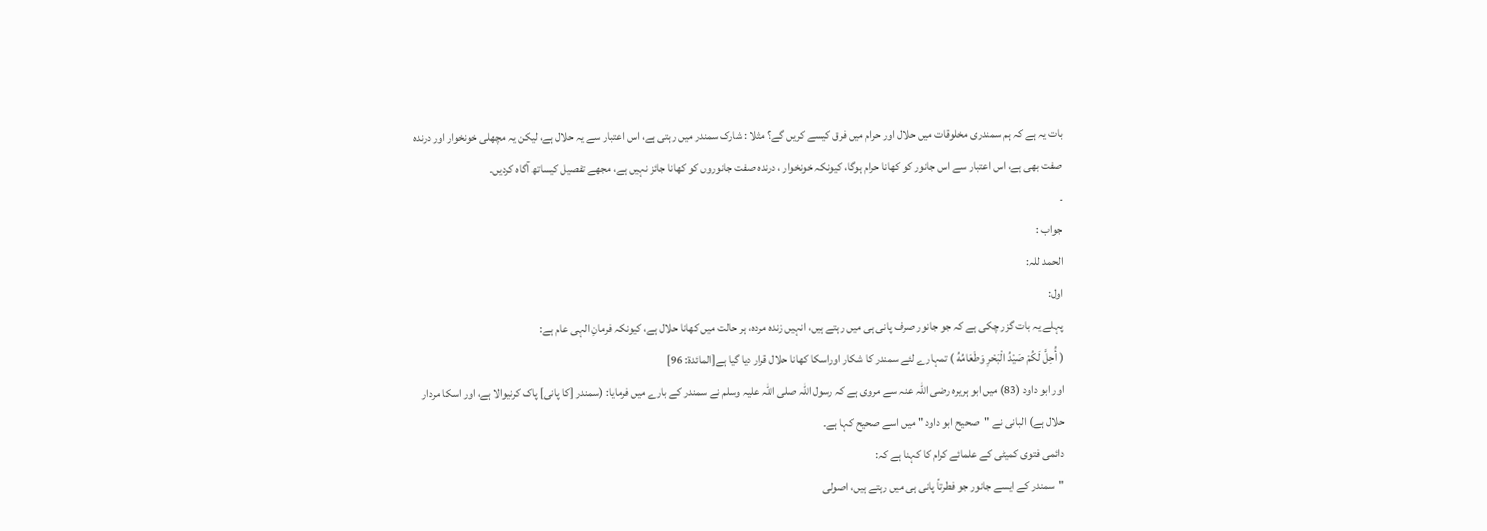بات یہ ہے کہ ہم سمندری مخلوقات میں حلال اور حرام میں فرق کیسے کریں گے؟ مثلا : شارک سمندر میں رہتی ہے، اس اعتبار سے یہ حلال ہے، لیکن یہ مچھلی خونخوار اور درندہ صفت بھی ہے، اس اعتبار سے اس جانور کو کھانا حرام ہوگا، کیونکہ خونخوار ، درندہ صفت جانوروں کو کھانا جائز نہیں ہے، مجھے تفصیل کیساتھ آگاہ کردیں۔
۔
جواب :
الحمد للہ:
اول:
پہلے یہ بات گزر چکی ہے کہ جو جانور صرف پانی ہی میں رہتے ہیں، انہیں زندہ مردہ، ہر حالت میں کھانا حلال ہے، کیونکہ فرمانِ الہی عام ہے:
( أُحِلَّ لَكُمْ صَيْدُ الْبَحْرِ وَطَعَامُهُ ) تمہارے لئے سمندر کا شکار اوراسکا کھانا حلال قرار دیا گیا ہے[المائدة: 96]
اور ابو داود (83) میں ابو ہریرہ رضی اللہ عنہ سے مروی ہے کہ رسول اللہ صلی اللہ علیہ وسلم نے سمندر کے بارے میں فرمایا: (سمندر [کا پانی] پاک کرنیوالا ہے، اور اسکا مردار حلال ہے) البانی نے "صحیح ابو داود " میں اسے صحیح کہا ہے۔
دائمی فتوی کمیٹی کے علمائے کرام کا کہنا ہے کہ:
"سمندر کے ایسے جانور جو فطرتاً پانی ہی میں رہتے ہیں، اصولی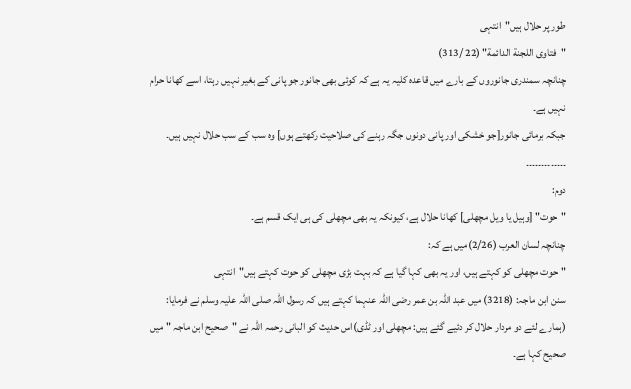طور پر حلال ہیں"انتہی
"فتاوى اللجنة الدائمة" (22 /313)
چنانچہ سمندری جانوروں کے بارے میں قاعدہ کلیہ یہ ہے کہ کوئی بھی جانور جو پانی کے بغیر نہیں رہتا، اسے کھانا حرام نہیں ہے۔
جبکہ برمائی جانور[جو خشکی اور پانی دونوں جگہ رہنے کی صلاحیت رکھتے ہوں] وہ سب کے سب حلال نہیں ہیں۔
۔۔۔۔۔۔۔۔۔۔۔۔۔
دوم:
"حوت" [وہیل یا ویل مچھلی] کھانا حلال ہے، کیونکہ یہ بھی مچھلی کی ہی ایک قسم ہے۔
چنانچہ لسان العرب (2/26)میں ہے کہ:
"حوت مچھلی کو کہتے ہیں، اور یہ بھی کہا گیا ہے کہ بہت بڑی مچھلی کو حوت کہتے ہیں"انتہی
سنن ابن ماجہ: (3218) میں عبد اللہ بن عمر رضی اللہ عنہما کہتے ہیں کہ رسول اللہ صلی اللہ علیہ وسلم نے فرمایا: (ہمارے لئے دو مردار حلال کر دئیے گئے ہیں: مچھلی اور ٹڈی)اس حدیث کو البانی رحمہ اللہ نے "صحیح ابن ماجہ " میں صحیح کہا ہے۔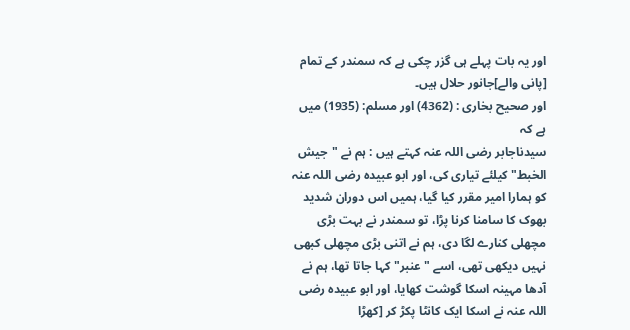اور یہ بات پہلے ہی گزر چکی ہے کہ سمندر کے تمام [پانی والے]جانور حلال ہیں۔
اور صحیح بخاری : (4362) اور مسلم: (1935) میں ہے کہ
سیدناجابر رضی اللہ عنہ کہتے ہیں : ہم نے "جیش الخبط" کیلئے تیاری کی، اور ابو عبیدہ رضی اللہ عنہ کو ہمارا امیر مقرر کیا گیا، ہمیں اس دوران شدید بھوک کا سامنا کرنا پڑا، تو سمندر نے بہت بڑی مچھلی کنارے لگا دی، ہم نے اتنی بڑی مچھلی کبھی نہیں دیکھی تھی، اسے "عنبر" کہا جاتا تھا، ہم نے آدھا مہینہ اسکا گوشت کھایا، اور ابو عبیدہ رضی اللہ عنہ نے اسکا ایک کانٹا پکڑ کر [کھڑا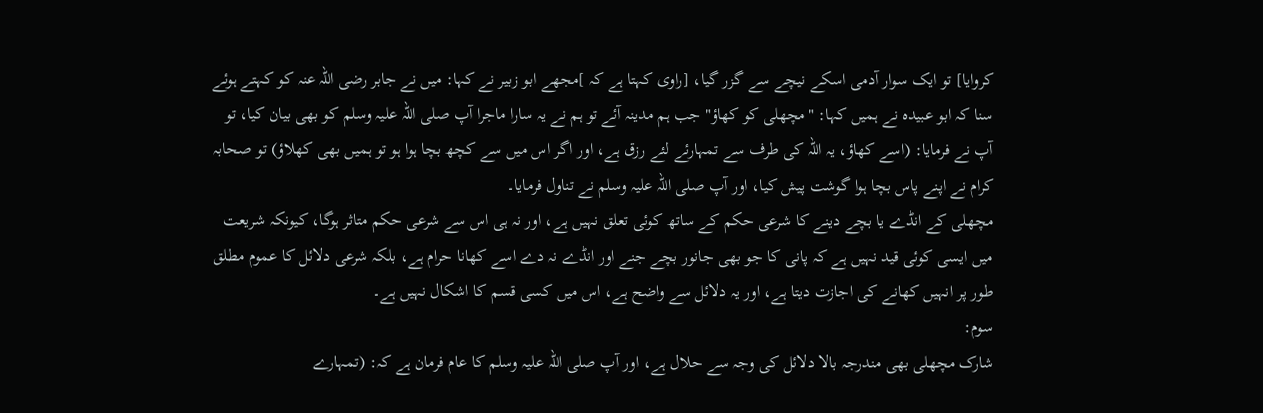کروایا] تو ایک سوار آدمی اسکے نیچے سے گزر گیا، [راوی کہتا ہے کہ ]مجھے ابو زبیر نے کہا: میں نے جابر رضی اللہ عنہ کو کہتے ہوئے سنا کہ ابو عبیدہ نے ہمیں کہا: "مچھلی کو کھاؤ" جب ہم مدینہ آئے تو ہم نے یہ سارا ماجرا آپ صلی اللہ علیہ وسلم کو بھی بیان کیا، تو آپ نے فرمایا: (اسے کھاؤ، یہ اللہ کی طرف سے تمہارئے لئے رزق ہے، اور اگر اس میں سے کچھ بچا ہوا ہو تو ہمیں بھی کھلاؤ) تو صحابہ کرام نے اپنے پاس بچا ہوا گوشت پیش کیا، اور آپ صلی اللہ علیہ وسلم نے تناول فرمایا۔
مچھلی کے انڈے یا بچے دینے کا شرعی حکم کے ساتھ کوئی تعلق نہیں ہے، اور نہ ہی اس سے شرعی حکم متاثر ہوگا، کیونکہ شریعت میں ایسی کوئی قید نہیں ہے کہ پانی کا جو بھی جانور بچے جنے اور انڈے نہ دے اسے کھانا حرام ہے، بلکہ شرعی دلائل کا عموم مطلق طور پر انہیں کھانے کی اجازت دیتا ہے، اور یہ دلائل سے واضح ہے، اس میں کسی قسم کا اشکال نہیں ہے۔
سوم:
شارک مچھلی بھی مندرجہ بالا دلائل کی وجہ سے حلال ہے، اور آپ صلی اللہ علیہ وسلم کا عام فرمان ہے کہ: (تمہارے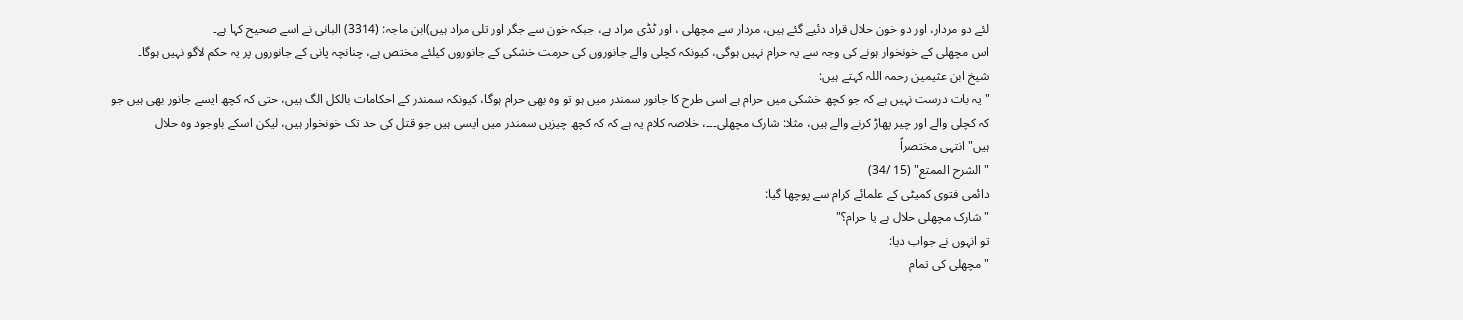لئے دو مردار، اور دو خون حلال قراد دئیے گئے ہیں، مردار سے مچھلی ، اور ٹڈی مراد ہے، جبکہ خون سے جگر اور تلی مراد ہیں)ابن ماجہ: (3314) البانی نے اسے صحیح کہا ہے۔
اس مچھلی کے خونخوار ہونے کی وجہ سے یہ حرام نہیں ہوگی، کیونکہ کچلی والے جانوروں کی حرمت خشکی کے جانوروں کیلئے مختص ہے، چنانچہ پانی کے جانوروں پر یہ حکم لاگو نہیں ہوگا۔
شیخ ابن عثیمین رحمہ اللہ کہتے ہیں:
"یہ بات درست نہیں ہے کہ جو کچھ خشکی میں حرام ہے اسی طرح کا جانور سمندر میں ہو تو وہ بھی حرام ہوگا، کیونکہ سمندر کے احکامات بالکل الگ ہیں، حتی کہ کچھ ایسے جانور بھی ہیں جو کہ کچلی والے اور چیر پھاڑ کرنے والے ہیں، مثلا: شارک مچھلی۔۔۔، خلاصہ کلام یہ ہے کہ کہ کچھ چیزیں سمندر میں ایسی ہیں جو قتل کی حد تک خونخوار ہیں، لیکن اسکے باوجود وہ حلال ہیں"انتہی مختصراً
"الشرح الممتع" (15 /34)
دائمی فتوی کمیٹی کے علمائے کرام سے پوچھا گیا:
"شارک مچھلی حلال ہے یا حرام؟"
تو انہوں نے جواب دیا:
"مچھلی کی تمام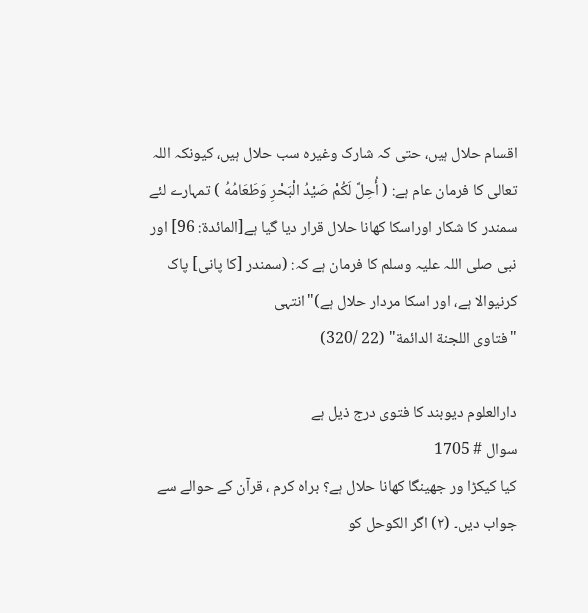اقسام حلال ہیں، حتی کہ شارک وغیرہ سب حلال ہیں، کیونکہ اللہ تعالی کا فرمان عام ہے: ( أُحِلَّ لَكُمْ صَيْدُ الْبَحْرِ وَطَعَامُهُ ) تمہارے لئے سمندر کا شکار اوراسکا کھانا حلال قرار دیا گیا ہے[المائدة: 96] اور نبی صلی اللہ علیہ وسلم کا فرمان ہے کہ: (سمندر [کا پانی] پاک کرنیوالا ہے، اور اسکا مردار حلال ہے)"انتہی
"فتاوى اللجنة الدائمة" (22 /320)

دارالعلوم دیوبند کا فتوی درج ذیل ہے
سوال # 1705
کیا کیکڑا ور جھینگا کھانا حلال ہے؟ براہ کرم ، قرآن کے حوالے سے جواب دیں۔ (۲) اگر الکوحل کو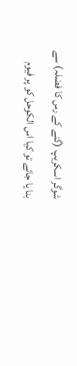شوگر اسکریپ (گنے کے رس کا فضلہ) سے بنا یا جائے تو کیا اس الکوحل کو پر فیوم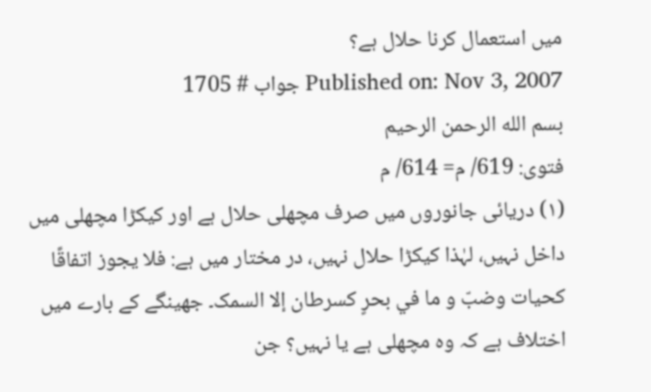میں استعمال کرنا حلال ہے؟
Published on: Nov 3, 2007 جواب # 1705
بسم الله الرحمن الرحيم
فتوی: 619/ م= 614/ م
(۱) دریائی جانوروں میں صرف مچھلی حلال ہے اور کیکڑا مچھلی میں داخل نہیں، لہٰذا کیکڑا حلال نہیں، در مختار میں ہے: فلا یجوز اتفاقًا کحیات وضبّ و ما في بحرٍ کسرطان إلا السمک۔ جھینگے کے بارے میں اختلاف ہے کہ وہ مچھلی ہے یا نہیں؟ جن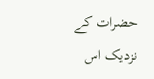حضرات کے نزدیک اس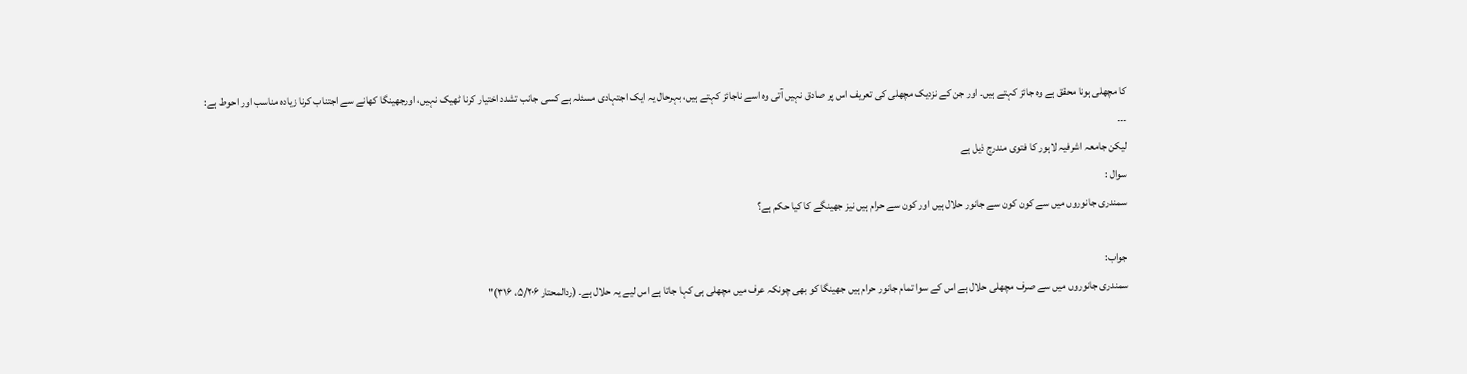کا مچھلی ہونا محقق ہے وہ جائز کہتے ہیں۔ اور جن کے نزدیک مچھلی کی تعریف اس پر صادق نہیں آتی وہ اسے ناجائز کہتے ہیں، بہرحال یہ ایک اجتہادی مسئلہ ہے کسی جانب تشدد اختیار کرنا ٹھیک نہیں، اورجھینگا کھانے سے اجتناب کرنا زیادہ مناسب اور احوط ہے:
۔۔۔
لیکن جامعہ اشرفیہ لاہور کا فتوی مندرج ذیل ہے
سوال :
سمندری جانوروں میں سے کون کون سے جانور حلال ہیں اور کون سے حرام ہیں نیز جھینگے کا کیا حکم ہے؟

جواب:
سمندری جانوروں میں سے صرف مچھلی حلال ہے اس کے سوا تمام جانور حرام ہیں جھینگا کو بھی چونکہ عرف میں مچھلی ہی کہا جاتا ہے اس لیے یہ حلال ہے۔ (ردالمحتار ۵/۲۰۶، ۳۱۶)"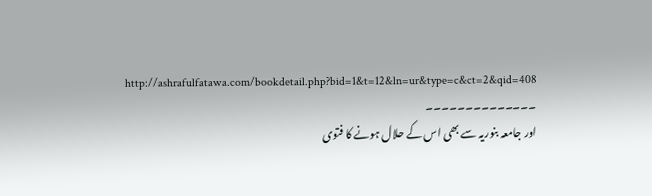http://ashrafulfatawa.com/bookdetail.php?bid=1&t=12&ln=ur&type=c&ct=2&qid=408
۔۔۔۔۔۔۔۔۔۔۔۔۔۔
اور جامعہ بنوریہ سے بھی اس کے حلال ہونے کا فتوی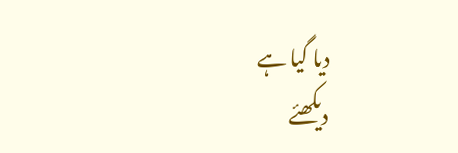دیا گیا ہے
دیکھئے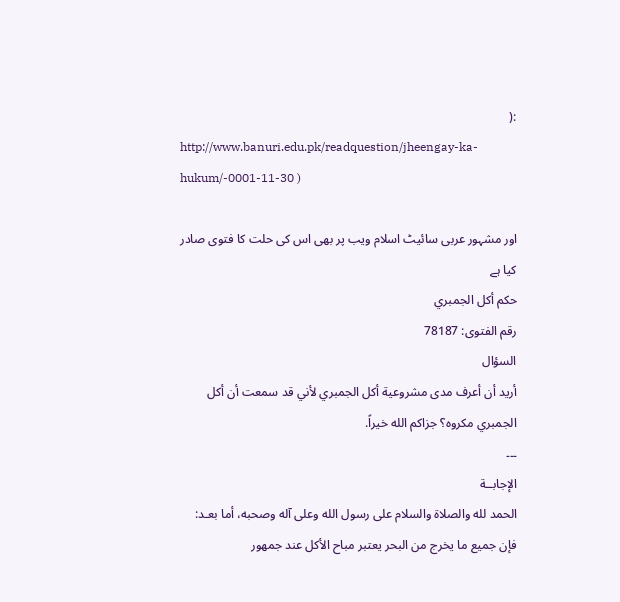:(
http://www.banuri.edu.pk/readquestion/jheengay-ka-hukum/-0001-11-30 )

اور مشہور عربی سائیٹ اسلام ویب پر بھی اس کی حلت کا فتوی صادر کیا ہے
حكم أكل الجمبري
رقم الفتوى: 78187
السؤال
أريد أن أعرف مدى مشروعية أكل الجمبري لأني قد سمعت أن أكل الجمبري مكروه؟ جزاكم الله خيراً.
۔۔۔
الإجابــة
الحمد لله والصلاة والسلام على رسول الله وعلى آله وصحبه، أما بعـد:
فإن جميع ما يخرج من البحر يعتبر مباح الأكل عند جمهور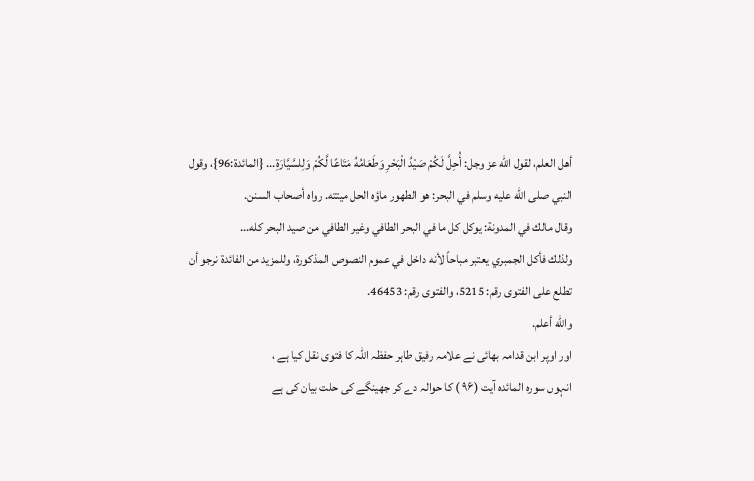أهل العلم، لقول الله عز وجل: أُحِلَّ لَكُمْ صَيْدُ الْبَحْرِ وَطَعَامُهُ مَتَاعًا لَّكُمْ وَلِلسَّيَّارَةِ... {المائدة:96}، وقول النبي صلى الله عليه وسلم في البحر: هو الطهور ماؤه الحل ميتته. رواه أصحاب السنن.
وقال مالك في المدونة: يوكل كل ما في البحر الطافي وغير الطافي من صيد البحر كله...
ولذلك فأكل الجمبري يعتبر مباحاً لأنه داخل في عموم النصوص المذكورة، وللمزيد من الفائدة نرجو أن تطلع على الفتوى رقم: 5215، والفتوى رقم: 46453.
والله أعلم.
اور اوپر ابن قدامہ بھائی نے علامہ رفیق طاہر حفظہ اللہ کا فتوی نقل کیا ہے ،
انہوں سورہ المائدہ آیت (۹۶ ) کا حوالہ دے کر جھینگے کی حلت بیان کی ہے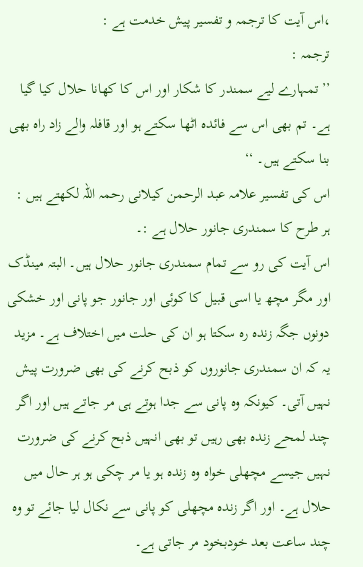،اس آیت کا ترجمہ و تفسیر پیش خدمت ہے :
ترجمہ :
’’ تمہارے لیے سمندر کا شکار اور اس کا کھانا حلال کیا گیا ہے۔ تم بھی اس سے فائدہ اٹھا سکتے ہو اور قافلہ والے زاد راہ بھی بنا سکتے ہیں۔ ‘‘
اس کی تفسیر علامہ عبد الرحمن کیلانی رحمہ اللہ لکھتے ہیں :
ہر طرح کا سمندری جانور حلال ہے :۔
اس آیت کی رو سے تمام سمندری جانور حلال ہیں۔ البتہ مینڈک اور مگر مچھ یا اسی قبیل کا کوئی اور جانور جو پانی اور خشکی دونوں جگہ زندہ رہ سکتا ہو ان کی حلت میں اختلاف ہے۔ مزید یہ کہ ان سمندری جانوروں کو ذبح کرنے کی بھی ضرورت پیش نہیں آتی۔ کیونکہ وہ پانی سے جدا ہوتے ہی مر جاتے ہیں اور اگر چند لمحے زندہ بھی رہیں تو بھی انہیں ذبح کرنے کی ضرورت نہیں جیسے مچھلی خواہ وہ زندہ ہو یا مر چکی ہو ہر حال میں حلال ہے۔ اور اگر زندہ مچھلی کو پانی سے نکال لیا جائے تو وہ چند ساعت بعد خودبخود مر جاتی ہے۔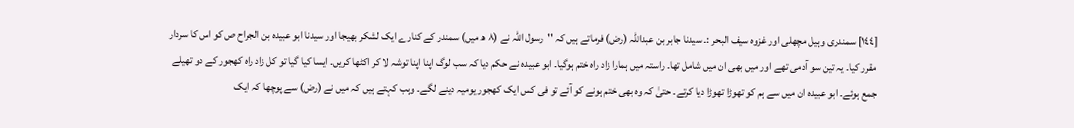[١٤٤] سمندری وہیل مچھلی اور غزوہ سیف البحر :۔ سیدنا جابر بن عبداللہ (رض) فرماتے ہیں کہ ''رسول اللہ نے (٨ ھ میں) سمندر کے کنارے ایک لشکر بھیجا اور سیدنا ابو عبیدہ بن الجراح ص کو اس کا سردار مقرر کیا۔ یہ تین سو آدمی تھے اور میں بھی ان میں شامل تھا۔ راستہ میں ہمارا زاد راہ ختم ہوگیا۔ ابو عبیدہ نے حکم دیا کہ سب لوگ اپنا اپنا توشہ لا کر اکٹھا کریں۔ ایسا کیا گیا تو کل زاد راہ کھجور کے دو تھیلے جمع ہوئے۔ ابو عبیدہ ان میں سے ہم کو تھوڑا تھوڑا دیا کرتے۔ حتیٰ کہ وہ بھی ختم ہونے کو آئے تو فی کس ایک کھجور یومیہ دینے لگے۔ وہب کہتے ہیں کہ میں نے (رض) سے پوچھا کہ ایک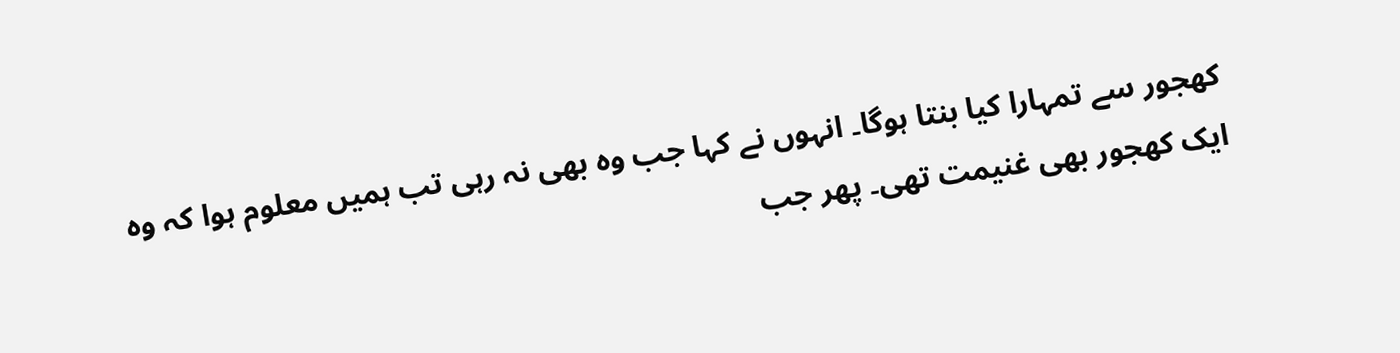کھجور سے تمہارا کیا بنتا ہوگا۔ انہوں نے کہا جب وہ بھی نہ رہی تب ہمیں معلوم ہوا کہ وہ ایک کھجور بھی غنیمت تھی۔ پھر جب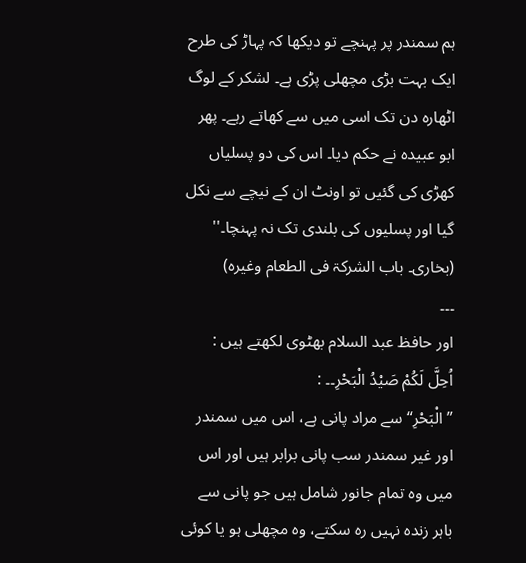ہم سمندر پر پہنچے تو دیکھا کہ پہاڑ کی طرح ایک بہت بڑی مچھلی پڑی ہے۔ لشکر کے لوگ اٹھارہ دن تک اسی میں سے کھاتے رہے۔ پھر ابو عبیدہ نے حکم دیا۔ اس کی دو پسلیاں کھڑی کی گئیں تو اونٹ ان کے نیچے سے نکل گیا اور پسلیوں کی بلندی تک نہ پہنچا۔'' (بخاری۔ باب الشرکۃ فی الطعام وغیرہ)
۔۔۔
اور حافظ عبد السلام بھٹوی لکھتے ہیں :
اُحِلَّ لَكُمْ صَيْدُ الْبَحْرِ۔۔ :
” الْبَحْرِ“ سے مراد پانی ہے، اس میں سمندر اور غیر سمندر سب پانی برابر ہیں اور اس میں وہ تمام جانور شامل ہیں جو پانی سے باہر زندہ نہیں رہ سکتے، وہ مچھلی ہو یا کوئی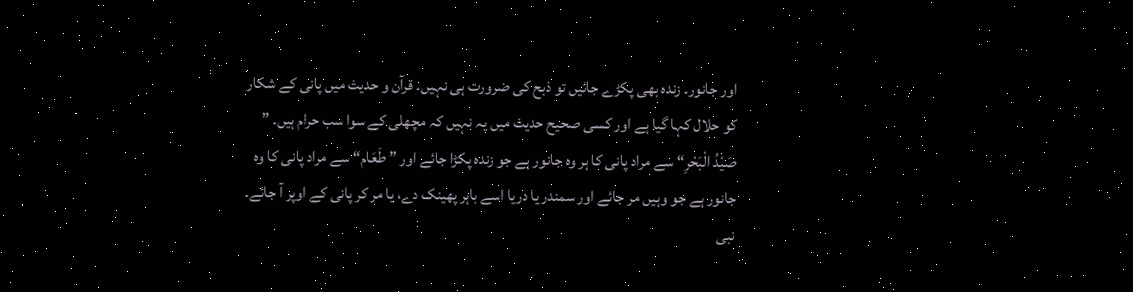اور جانور۔ زندہ بھی پکڑے جائیں تو ذبح کی ضرورت ہی نہیں۔ قرآن و حدیث میں پانی کے شکار کو حلال کہا گیا ہے اور کسی صحیح حدیث میں یہ نہیں کہ مچھلی کے سوا سب حرام ہیں۔ ” صَيْدُ الْبَحْرِ“ سے مراد پانی کا ہر وہ جانور ہے جو زندہ پکڑا جائے اور ” طَعَام“ سے مراد پانی کا وہ جانور ہے جو وہیں مر جائے اور سمندر یا دریا اسے باہر پھینک دے، یا مر کر پانی کے اوپر آ جائے۔ نبی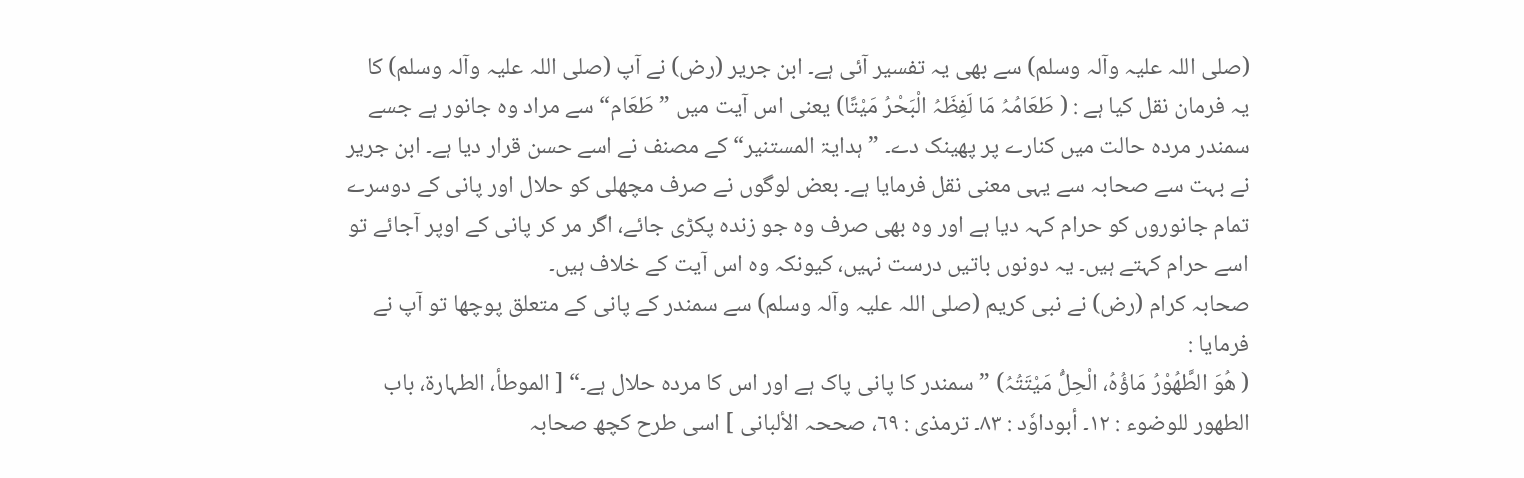(صلی اللہ علیہ وآلہ وسلم) سے بھی یہ تفسیر آئی ہے۔ ابن جریر (رض) نے آپ (صلی اللہ علیہ وآلہ وسلم) کا یہ فرمان نقل کیا ہے : ( طَعَامُہُ مَا لَفِظَہُ الْبَحْرُ مَیْتًا) یعنی اس آیت میں ” طَعَام“ سے مراد وہ جانور ہے جسے سمندر مردہ حالت میں کنارے پر پھینک دے۔ ” ہدایۃ المستنیر“ کے مصنف نے اسے حسن قرار دیا ہے۔ ابن جریر نے بہت سے صحابہ سے یہی معنی نقل فرمایا ہے۔ بعض لوگوں نے صرف مچھلی کو حلال اور پانی کے دوسرے تمام جانوروں کو حرام کہہ دیا ہے اور وہ بھی صرف وہ جو زندہ پکڑی جائے، اگر مر کر پانی کے اوپر آجائے تو اسے حرام کہتے ہیں۔ یہ دونوں باتیں درست نہیں، کیونکہ وہ اس آیت کے خلاف ہیں۔
صحابہ کرام (رض) نے نبی کریم (صلی اللہ علیہ وآلہ وسلم) سے سمندر کے پانی کے متعلق پوچھا تو آپ نے فرمایا :
( ھُوَ الطَّھُوْرُ مَاؤُہُ، الْحِلُّ مَیْتَتُہُ) ” سمندر کا پانی پاک ہے اور اس کا مردہ حلال ہے۔“ [ الموطأ، الطہارۃ، باب الطھور للوضوء : ١٢۔ أبوداوٗد : ٨٣۔ ترمذی : ٦٩، صححہ الألبانی ] اسی طرح کچھ صحابہ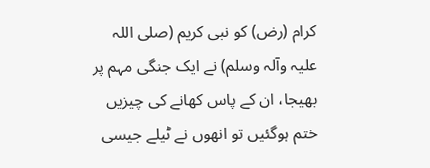کرام (رض) کو نبی کریم (صلی اللہ علیہ وآلہ وسلم) نے ایک جنگی مہم پر بھیجا، ان کے پاس کھانے کی چیزیں ختم ہوگئیں تو انھوں نے ٹیلے جیسی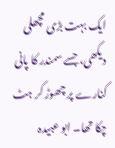ایک بہت بڑی مچھلی دیکھی، جسے سمندر کا پانی کنارے پر چھوڑ کر ہٹ چکا تھا۔ ابو عبیدہ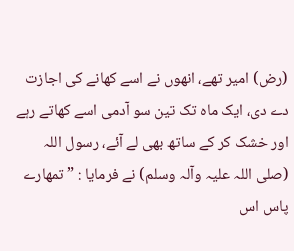(رض) امیر تھے، انھوں نے اسے کھانے کی اجازت دے دی، ایک ماہ تک تین سو آدمی اسے کھاتے رہے اور خشک کر کے ساتھ بھی لے آئے، رسول اللہ (صلی اللہ علیہ وآلہ وسلم) نے فرمایا : ” تمھارے پاس اس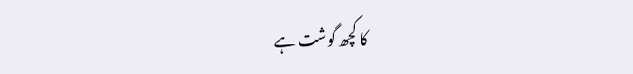کا کچھ گوشت ہے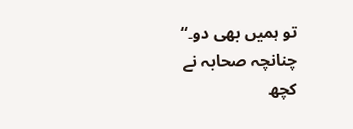تو ہمیں بھی دو۔“ چنانچہ صحابہ نے کچھ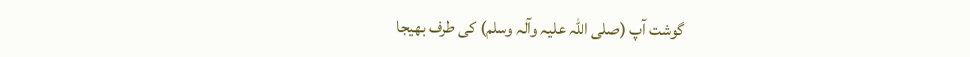گوشت آپ (صلی اللہ علیہ وآلہ وسلم) کی طرف بھیجا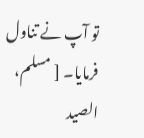تو آپ نے تناول فرمایا۔ [ مسلم، الصید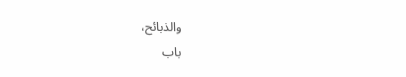والذبائح،
باب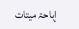إباحۃ میتات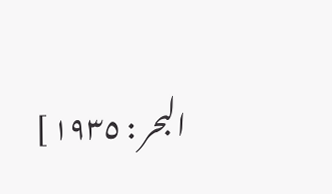البحر : ١٩٣٥ ]